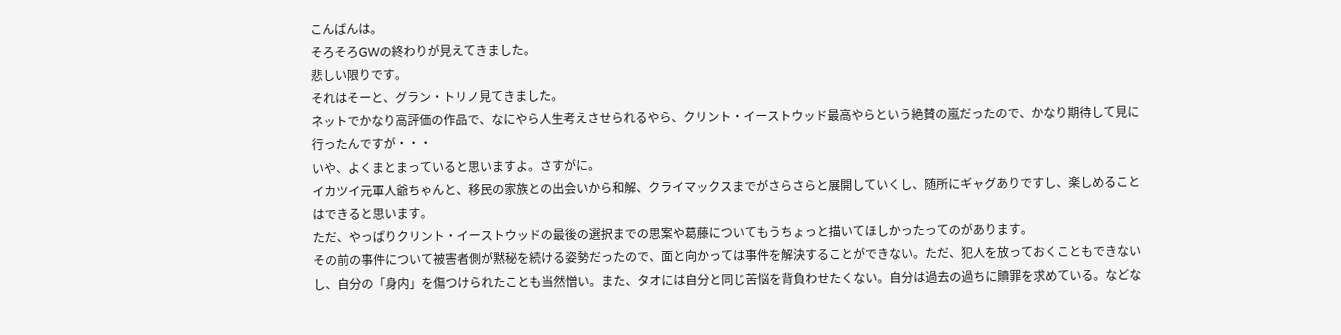こんばんは。
そろそろGWの終わりが見えてきました。
悲しい限りです。
それはそーと、グラン・トリノ見てきました。
ネットでかなり高評価の作品で、なにやら人生考えさせられるやら、クリント・イーストウッド最高やらという絶賛の嵐だったので、かなり期待して見に行ったんですが・・・
いや、よくまとまっていると思いますよ。さすがに。
イカツイ元軍人爺ちゃんと、移民の家族との出会いから和解、クライマックスまでがさらさらと展開していくし、随所にギャグありですし、楽しめることはできると思います。
ただ、やっぱりクリント・イーストウッドの最後の選択までの思案や葛藤についてもうちょっと描いてほしかったってのがあります。
その前の事件について被害者側が黙秘を続ける姿勢だったので、面と向かっては事件を解決することができない。ただ、犯人を放っておくこともできないし、自分の「身内」を傷つけられたことも当然憎い。また、タオには自分と同じ苦悩を背負わせたくない。自分は過去の過ちに贖罪を求めている。などな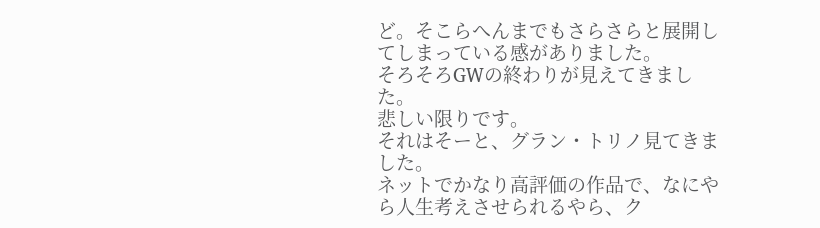ど。そこらへんまでもさらさらと展開してしまっている感がありました。
そろそろGWの終わりが見えてきました。
悲しい限りです。
それはそーと、グラン・トリノ見てきました。
ネットでかなり高評価の作品で、なにやら人生考えさせられるやら、ク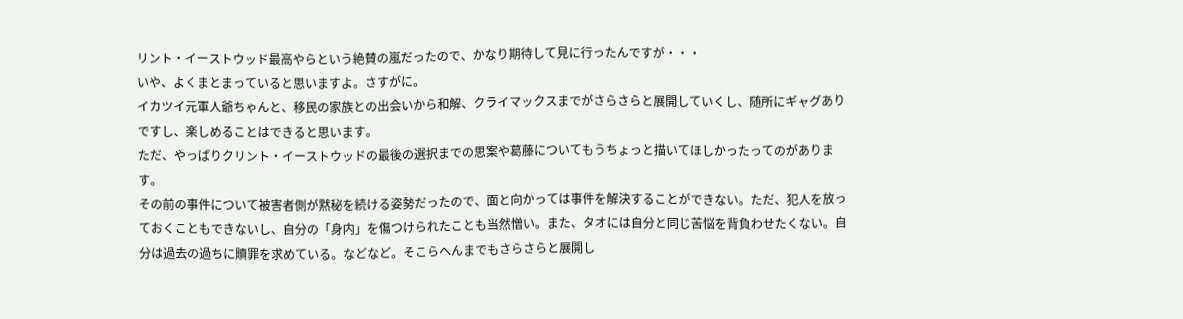リント・イーストウッド最高やらという絶賛の嵐だったので、かなり期待して見に行ったんですが・・・
いや、よくまとまっていると思いますよ。さすがに。
イカツイ元軍人爺ちゃんと、移民の家族との出会いから和解、クライマックスまでがさらさらと展開していくし、随所にギャグありですし、楽しめることはできると思います。
ただ、やっぱりクリント・イーストウッドの最後の選択までの思案や葛藤についてもうちょっと描いてほしかったってのがあります。
その前の事件について被害者側が黙秘を続ける姿勢だったので、面と向かっては事件を解決することができない。ただ、犯人を放っておくこともできないし、自分の「身内」を傷つけられたことも当然憎い。また、タオには自分と同じ苦悩を背負わせたくない。自分は過去の過ちに贖罪を求めている。などなど。そこらへんまでもさらさらと展開し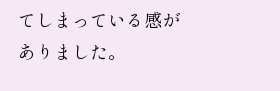てしまっている感がありました。